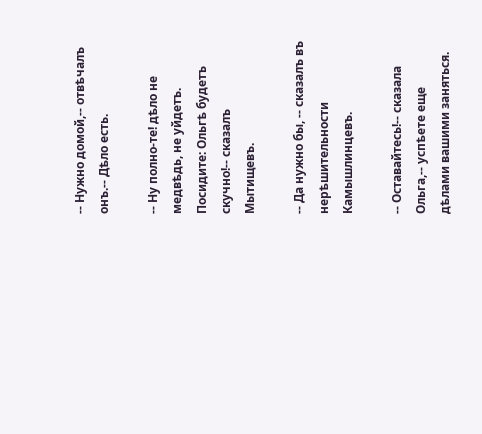-- Нужно домой,-- отвѣчалъ онъ.-- Дѣло есть.

-- Ну полно-те! дѣло не медвѣдь, не уйдетъ. Посидите: Ольгѣ будетъ скучно!-- сказалъ Мытищевъ.

-- Да нужно бы, -- сказалъ въ нерѣшительности Камышлинцевъ.

-- Оставайтесь!-- сказала Ольга,-- успѣете еще дѣлами вашими заняться.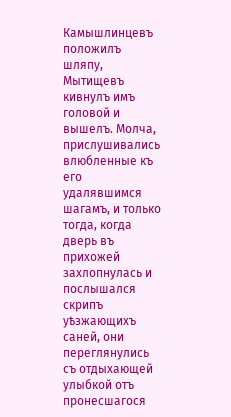Камышлинцевъ положилъ шляпу, Мытищевъ кивнулъ имъ головой и вышелъ. Молча, прислушивались влюбленные къ его удалявшимся шагамъ, и только тогда, когда дверь въ прихожей захлопнулась и послышался скрипъ уѣзжающихъ саней, они переглянулись съ отдыхающей улыбкой отъ пронесшагося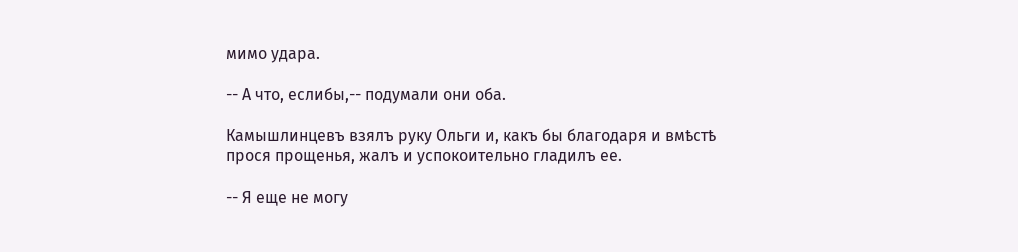мимо удара.

-- А что, еслибы,-- подумали они оба.

Камышлинцевъ взялъ руку Ольги и, какъ бы благодаря и вмѣстѣ прося прощенья, жалъ и успокоительно гладилъ ее.

-- Я еще не могу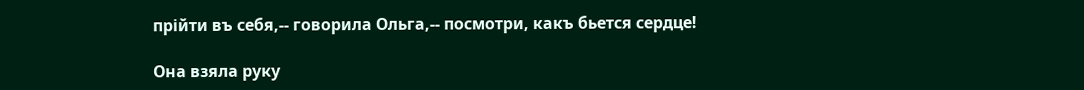прійти въ себя,-- говорила Ольга,-- посмотри, какъ бьется сердце!

Она взяла руку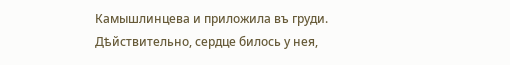Камышлинцева и приложила въ груди. Дѣйствительно, сердце билось у нея,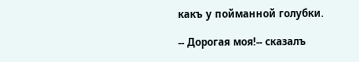какъ у пойманной голубки.

-- Дорогая моя!-- сказалъ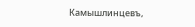Камышлинцевъ,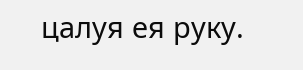цалуя ея руку.